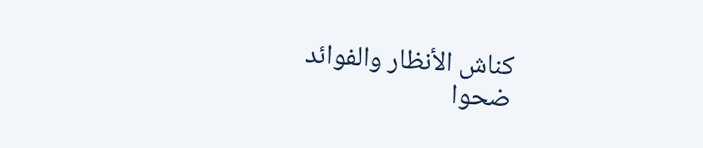كناش الأنظار والفوائد
ضحوا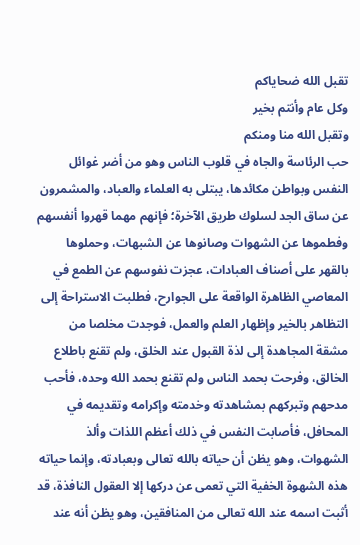تقبل الله ضحاياكم
وكل عام وأنتم بخير
وتقبل الله منا ومنكم
حب الرئاسة والجاه في قلوب الناس وهو من أضر غوائل النفس وبواطن مكائدها، يبتلى به العلماء والعباد، والمشمرون عن ساق الجد لسلوك طريق الآخرة؛ فإنهم مهما قهروا أنفسهم وفطموها عن الشهوات وصانوها عن الشبهات، وحملوها بالقهر على أصناف العبادات، عجزت نفوسهم عن الطمع في المعاصي الظاهرة الواقعة على الجوارح، فطلبت الاستراحة إلى التظاهر بالخير وإظهار العلم والعمل، فوجدت مخلصا من مشقة المجاهدة إلى لذة القبول عند الخلق، ولم تقنع باطلاع الخالق، وفرحت بحمد الناس ولم تقنع بحمد الله وحده، فأحب مدحهم وتبركهم بمشاهدته وخدمته وإكرامه وتقديمه في المحافل، فأصابت النفس في ذلك أعظم اللذات وألذ الشهوات، وهو يظن أن حياته بالله تعالى وبعبادته، وإنما حياته هذه الشهوة الخفية التي تعمى عن دركها إلا العقول النافذة، قد أثبت اسمه عند الله تعالى من المنافقين، وهو يظن أنه عند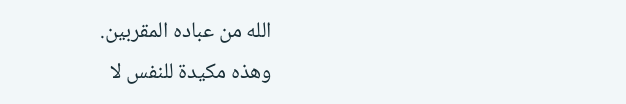الله من عباده المقربين.
وهذه مكيدة للنفس لا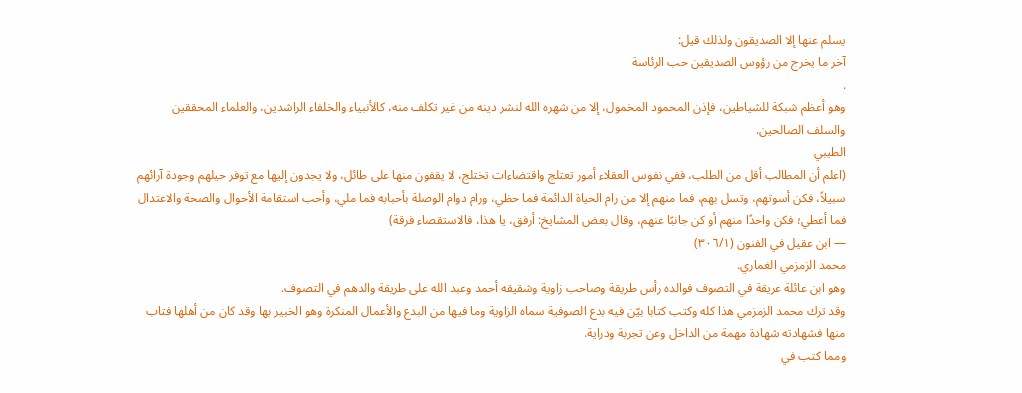يسلم عنها إلا الصديقون ولذلك قيل:
آخر ما يخرج من رؤوس الصديقين حب الرئاسة
.
وهو أعظم شبكة للشياطين، فإذن المحمود المخمول، إلا من شهره الله لنشر دينه من غير تكلف منه، كالأنبياء والخلفاء الراشدين، والعلماء المحققين والسلف الصالحين.
الطيبي
(اعلم أن المطالب أقل من الطلب، ففي نفوس العقلاء أمور تعتلج واقتضاءات تختلج، لا يقفون منها على طائل، ولا يجدون إليها مع توفر حيلهم وجودة آرائهم سبيلاً، فكن أسوتهم، وتسل بهم، فما منهم إلا من رام الحياة الدائمة فما حظي، ورام دوام الوصلة بأحبابه فما ملي، وأحب استقامة الأحوال والصحة والاعتدال فما أعطي؛ فكن واحدًا منهم أو كن جانبًا عنهم، وقال بعض المشايخ: أرفق، يا هذا، فالاستقصاء فرقة)
— ابن عقيل في الفنون (٣٠٦/١)
محمد الزمزمي الغماري.
وهو ابن عائلة عريقة في التصوف فوالده رأس طريقة وصاحب زاوية وشقيقه أحمد وعبد الله على طريقة والدهم في التصوف.
وقد ترك محمد الزمزمي هذا كله وكتب كتابا بيّن فيه بدع الصوفية سماه الزاوية وما فيها من البدع والأعمال المنكرة وهو الخبير بها وقد كان من أهلها فتاب منها فشهادته شهادة مهمة من الداخل وعن تجربة ودراية.
ومما كتب في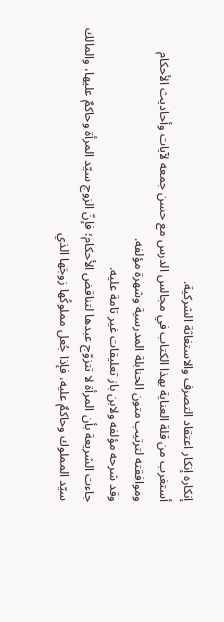إنكاره إنكار اعتقاد التصرف والاستغاثة الشركية.
أستغرب من قلة العناية بهذا الكتاب في مجالس الدرس مع حسن جمعه لآيات وأحاديث الأحكام وموافقته لترتيب متون الحنابلة المدرسية وشهرة مؤلفه.
وقد شرحه مؤلفه ولابن باز تعليقات غير تامة عليه.
جاءت الشريعة بأن المرأة لا تتزوّج عبدها لتناقض الأحكام؛ فإنّ الزوج سيّد المرأة وحاكمٌ عليها، والمالك سيّد المملوك وحاكمٌ عليه، فإذا جُعل مملوكُها زوجَها الذي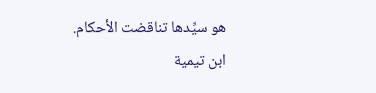هو سيِّدها تناقضت الأحكام.
ابن تيمية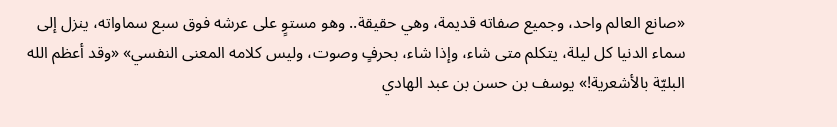«صانع العالم واحد، وجميع صفاته قديمة، وهي حقيقة.. وهو مستوٍ على عرشه فوق سبع سماواته، ينزل إلى سماء الدنيا كل ليلة، يتكلم متى شاء، وإذا شاء، بحرفٍ وصوت، وليس كلامه المعنى النفسي» «وقد أعظم الله البليّة بالأشعرية!» يوسف بن حسن بن عبد الهادي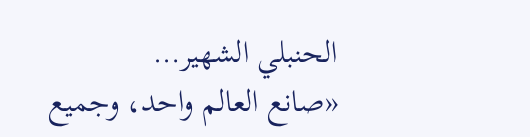الحنبلي الشهير…
«صانع العالم واحد، وجميع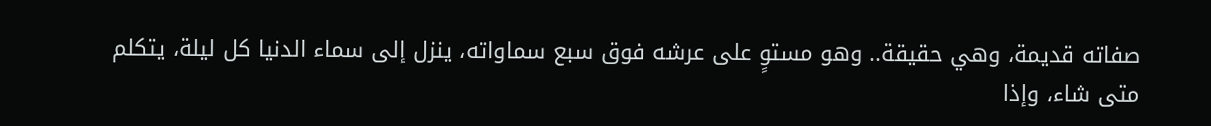صفاته قديمة، وهي حقيقة.. وهو مستوٍ على عرشه فوق سبع سماواته، ينزل إلى سماء الدنيا كل ليلة، يتكلم متى شاء، وإذا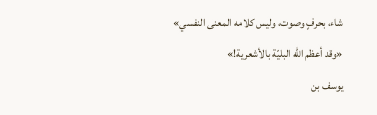شاء، بحرفٍ وصوت، وليس كلامه المعنى النفسي»
«وقد أعظم الله البليّة بالأشعرية!»
يوسف بن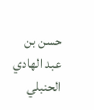حسن بن عبد الهادي الحنبلي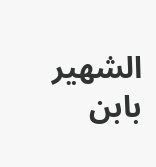الشهير بابن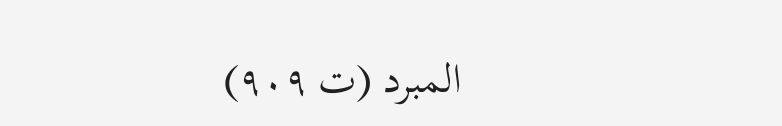المبرد (ت ٩٠٩)